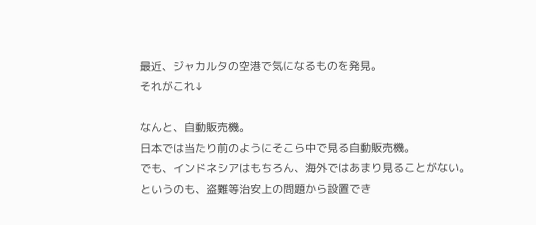最近、ジャカルタの空港で気になるものを発見。
それがこれ↓

なんと、自動販売機。
日本では当たり前のようにそこら中で見る自動販売機。
でも、インドネシアはもちろん、海外ではあまり見ることがない。
というのも、盗難等治安上の問題から設置でき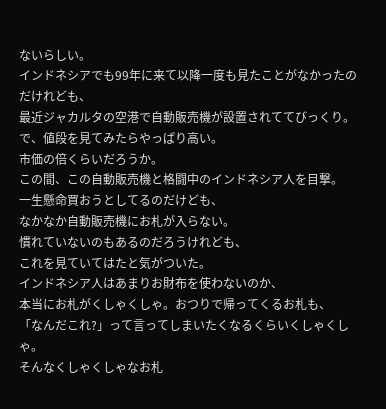ないらしい。
インドネシアでも99年に来て以降一度も見たことがなかったのだけれども、
最近ジャカルタの空港で自動販売機が設置されててびっくり。
で、値段を見てみたらやっぱり高い。
市価の倍くらいだろうか。
この間、この自動販売機と格闘中のインドネシア人を目撃。
一生懸命買おうとしてるのだけども、
なかなか自動販売機にお札が入らない。
慣れていないのもあるのだろうけれども、
これを見ていてはたと気がついた。
インドネシア人はあまりお財布を使わないのか、
本当にお札がくしゃくしゃ。おつりで帰ってくるお札も、
「なんだこれ?」って言ってしまいたくなるくらいくしゃくしゃ。
そんなくしゃくしゃなお札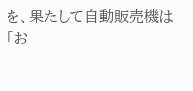を、果たして自動販売機は
「お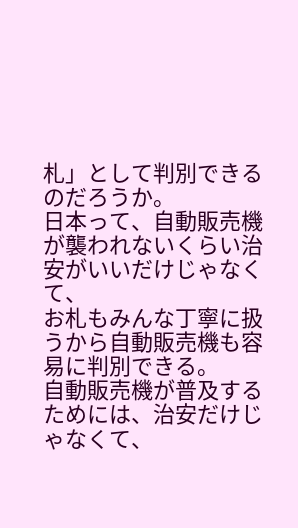札」として判別できるのだろうか。
日本って、自動販売機が襲われないくらい治安がいいだけじゃなくて、
お札もみんな丁寧に扱うから自動販売機も容易に判別できる。
自動販売機が普及するためには、治安だけじゃなくて、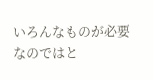いろんなものが必要なのではと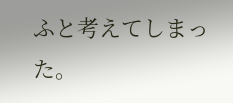ふと考えてしまった。